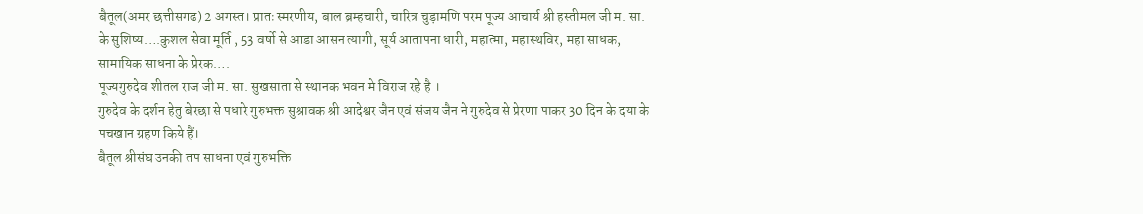बैतूल(अमर छत्तीसगढ) 2 अगस्त। प्रातः स्मरणीय, बाल ब्रम्हचारी, चारित्र चुड़ामणि परम पूज्य आचार्य श्री हस्तीमल जी म. सा. के सुशिष्य….कुशल सेवा मूर्ति , 53 वर्षो से आडा आसन त्यागी, सूर्य आतापना धारी, महात्मा, महास्थविर, महा साधक, सामायिक साधना के प्रेरक….
पूज्यगुरुदेव शीतल राज जी म. सा. सुखसाता से स्थानक भवन मे विराज रहे है ।
गुरुदेव के दर्शन हेतु बेरछा से पधारे गुरुभक्त सुश्रावक श्री आदेश्वर जैन एवं संजय जैन ने गुरुदेव से प्रेरणा पाकर 30 दिन के दया के पचखान ग्रहण किये हैं।
बैतूल श्रीसंघ उनकी तप साधना एवं गुरुभक्ति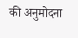की अनुमोदना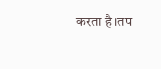करता है।तप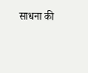साधना की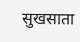सुखसाता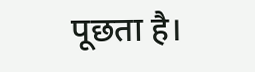पूछता है।